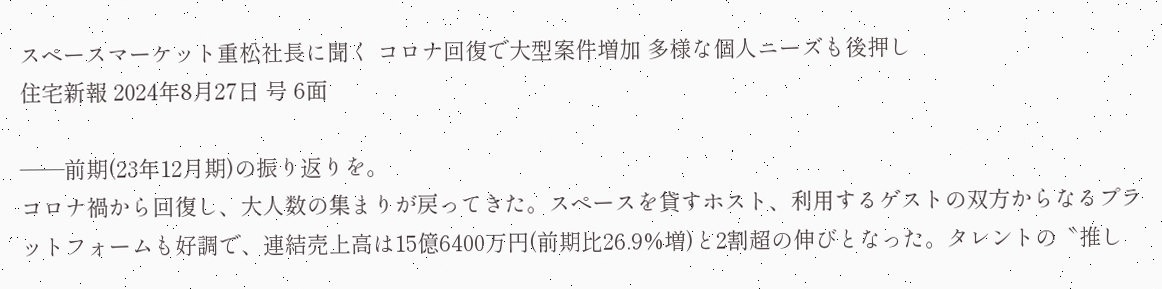スペースマーケット重松社長に聞く コロナ回復で大型案件増加 多様な個人ニーズも後押し
住宅新報 2024年8月27日 号 6面

――前期(23年12月期)の振り返りを。
コロナ禍から回復し、大人数の集まりが戻ってきた。スペースを貸すホスト、利用するゲストの双方からなるプラットフォームも好調で、連結売上高は15億6400万円(前期比26.9%増)と2割超の伸びとなった。タレントの〝推し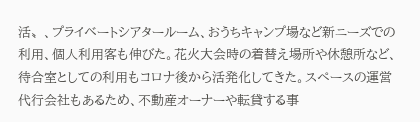活〟、プライベートシアタールーム、おうちキャンプ場など新ニーズでの利用、個人利用客も伸びた。花火大会時の着替え場所や休憩所など、待合室としての利用もコロナ後から活発化してきた。スペースの運営代行会社もあるため、不動産オーナーや転貸する事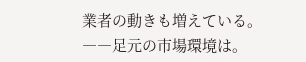業者の動きも増えている。
――足元の市場環境は。